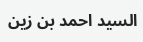السيد احمد بن زين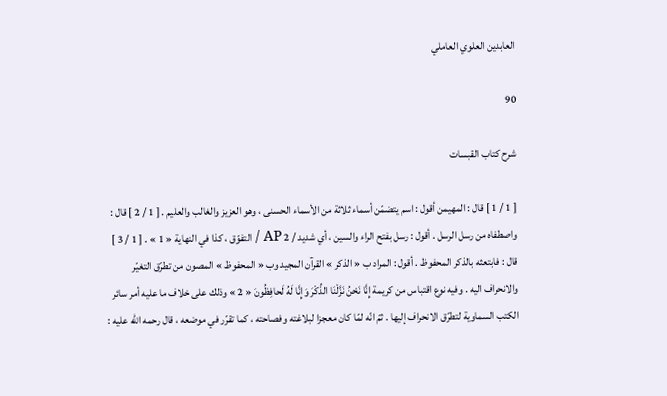العابدين العلوي العاملي

90

شرح كتاب القبسات

[ 1 / 1 ] قال : المهيمن أقول : اسم يتضمّن أسماء ثلاثة من الأسماء الحسنى ، وهو العزيز والغالب والعليم . [ 1 / 2 ] قال : واصطفاه من رسل الرسل . أقول : رسل بفتح الراء والسين ، أي شديد / 2 AP / التفوّق ، كذا في النهاية « 1 » . [ 1 / 3 ] قال : فابتعثه بالذكر المحفوظ . أقول : المراد ب « الذكر » القرآن المجيد وب « المحفوظ » المصون من تطرّق التغيّر والانحراف اليه . وفيه نوع اقتباس من كريمة إِنَّا نَحْنُ نَزَّلْنَا الذِّكْرَ وَإِنَّا لَهُ لَحافِظُونَ « 2 » وذلك على خلاف ما عليه أمر سائر الكتب السماوية لتطرّق الانحراف إليها . ثمّ انّه لمّا كان معجزا لبلاغته وفصاحته ، كما تقرّر في موضعه ، قال رحمه اللّه عليه :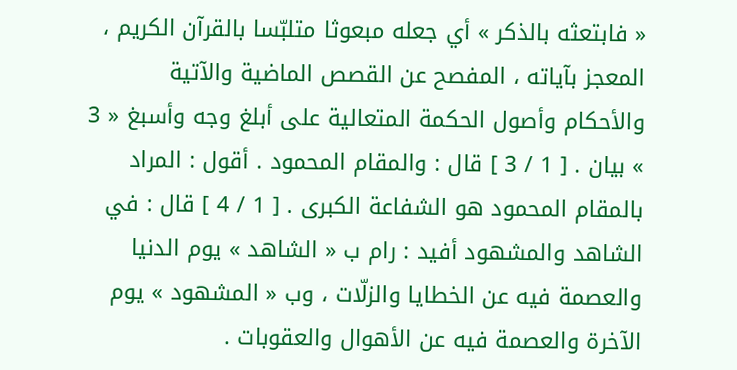« فابتعثه بالذكر » أي جعله مبعوثا متلبّسا بالقرآن الكريم ، المعجز بآياته ، المفصح عن القصص الماضية والآتية والأحكام وأصول الحكمة المتعالية على أبلغ وجه وأسبغ « 3 » بيان . [ 1 / 3 ] قال : والمقام المحمود . أقول : المراد بالمقام المحمود هو الشفاعة الكبرى . [ 1 / 4 ] قال : في الشاهد والمشهود أفيد : رام ب « الشاهد » يوم الدنيا والعصمة فيه عن الخطايا والزلّات ، وب « المشهود » يوم الآخرة والعصمة فيه عن الأهوال والعقوبات .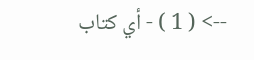--> ( 1 ) - أي كتاب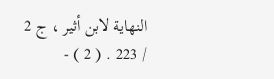النهاية لابن أثير ، ج 2 / 223 . ( 2 ) -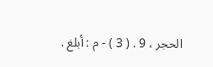الحجر ، 9 . ( 3 ) - م : أبلغ .